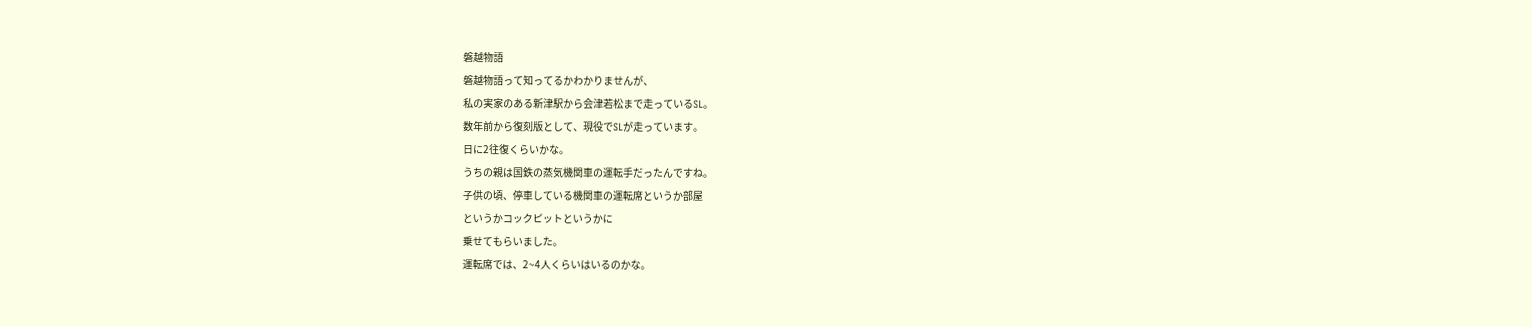磐越物語
磐越物語って知ってるかわかりませんが、
私の実家のある新津駅から会津若松まで走っているSL。
数年前から復刻版として、現役でSLが走っています。
日に2往復くらいかな。
うちの親は国鉄の蒸気機関車の運転手だったんですね。
子供の頃、停車している機関車の運転席というか部屋
というかコックピットというかに
乗せてもらいました。
運転席では、2~4人くらいはいるのかな。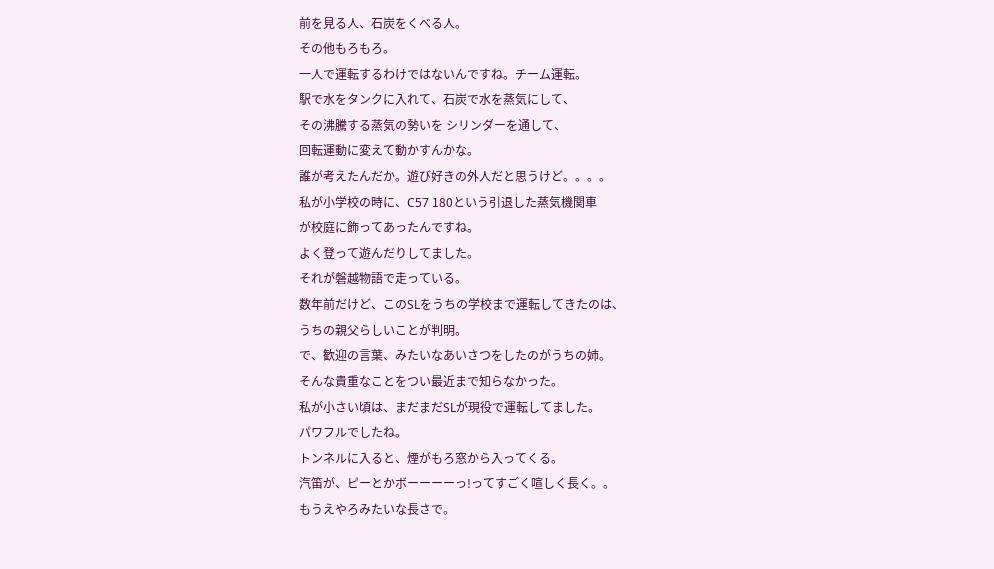前を見る人、石炭をくべる人。
その他もろもろ。
一人で運転するわけではないんですね。チーム運転。
駅で水をタンクに入れて、石炭で水を蒸気にして、
その沸騰する蒸気の勢いを シリンダーを通して、
回転運動に変えて動かすんかな。
誰が考えたんだか。遊び好きの外人だと思うけど。。。。
私が小学校の時に、C57 180という引退した蒸気機関車
が校庭に飾ってあったんですね。
よく登って遊んだりしてました。
それが磐越物語で走っている。
数年前だけど、このSLをうちの学校まで運転してきたのは、
うちの親父らしいことが判明。
で、歓迎の言葉、みたいなあいさつをしたのがうちの姉。
そんな貴重なことをつい最近まで知らなかった。
私が小さい頃は、まだまだSLが現役で運転してました。
パワフルでしたね。
トンネルに入ると、煙がもろ窓から入ってくる。
汽笛が、ピーとかボーーーーっ!ってすごく喧しく長く。。
もうえやろみたいな長さで。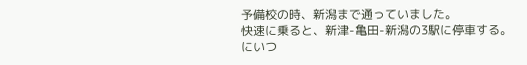予備校の時、新潟まで通っていました。
快速に乗ると、新津-亀田-新潟の3駅に停車する。
にいつ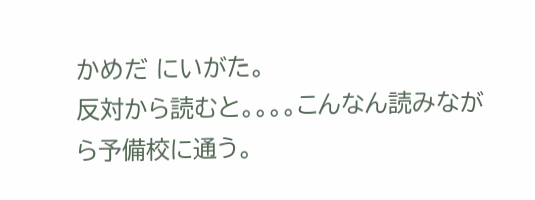かめだ にいがた。
反対から読むと。。。。こんなん読みながら予備校に通う。